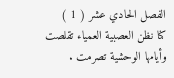الفصل الحادي عشر ( 1 )
كنا نظن العصبية العمياء تقلصت
وأيامها الوحشية تصرمت .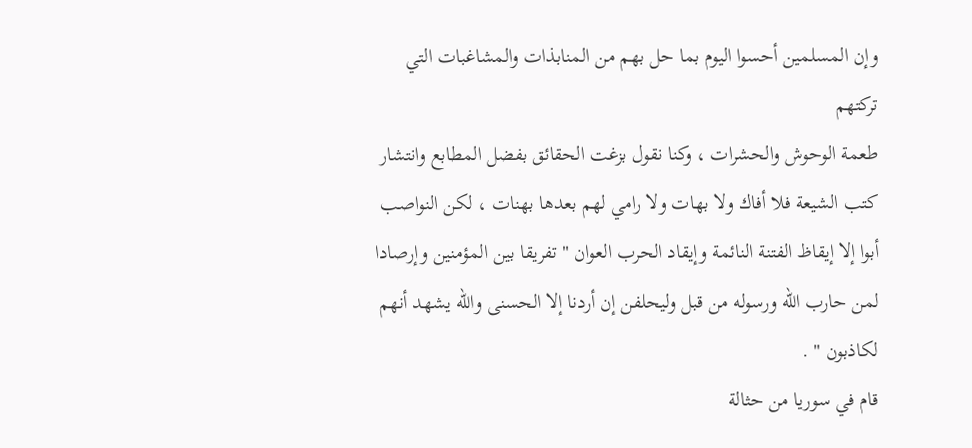وإن المسلمين أحسوا اليوم بما حل بهم من المنابذات والمشاغبات التي تركتهم
طعمة الوحوش والحشرات ، وكنا نقول بزغت الحقائق بفضل المطابع وانتشار
كتب الشيعة فلا أفاك ولا بهات ولا رامي لهم بعدها بهنات ، لكن النواصب
أبوا إلا إيقاظ الفتنة النائمة وإيقاد الحرب العوان " تفريقا بين المؤمنين وإرصادا
لمن حارب الله ورسوله من قبل وليحلفن إن أردنا إلا الحسنى والله يشهد أنهم
لكاذبون " .
قام في سوريا من حثالة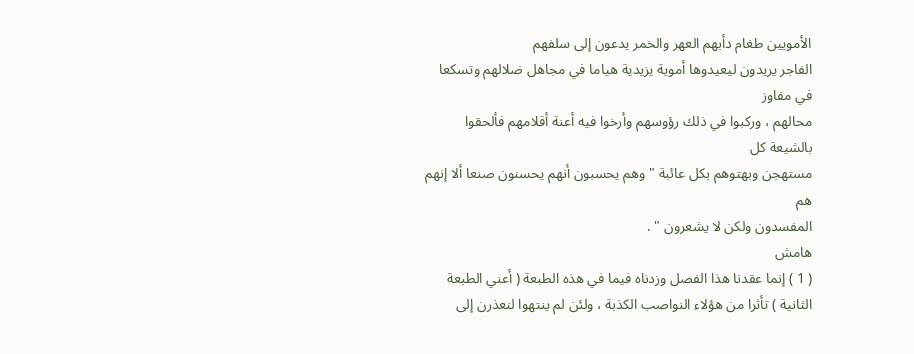الأمويين طغام دأبهم العهر والخمر يدعون إلى سلفهم
الفاجر يريدون ليعيدوها أموية يزيدية هياما في مجاهل ضلالهم وتسكعا في مفاوز
محالهم ، وركبوا في ذلك رؤوسهم وأرخوا فيه أعنة أقلامهم فألحقوا بالشيعة كل
مستهجن وبهتوهم بكل عائبة " وهم يحسبون أنهم يحسنون صنعا ألا إنهم هم
المفسدون ولكن لا يشعرون " .
هامش
( 1 ) إنما عقدنا هذا الفصل وزدناه فيما في هذه الطبعة ( أعني الطبعة
الثانية ) تأثرا من هؤلاء النواصب الكذبة ، ولئن لم ينتهوا لنعذرن إلى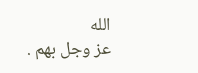الله
عز وجل بهم .